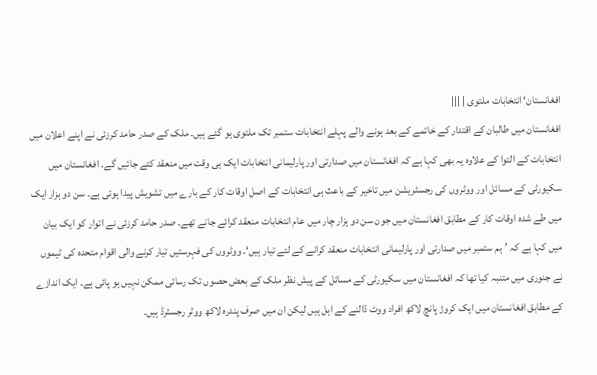افغانستان‘ انتخابات ملتوی | |||
افغانستان میں طالبان کے اقتدار کے خاتمے کے بعد ہونے والے پہلے انتخابات ستمبر تک ملتوی ہو گئے ہیں۔ ملک کے صدر حامد کرزئی نے اپنے اعلان میں انتخابات کے التوا کے علاوہ یہ بھی کہا ہے کہ افغانستان میں صدارتی اور پارلیمانی انتخابات ایک ہی وقت میں منعقد کئے جائیں گے۔ افغانستان میں سکیورٹی کے مسائل اور ووٹروں کی رجسٹریشن میں تاخیر کے باعث ہی انتخابات کے اصل اوقات کار کے بارے میں تشویش پیدا ہوئی ہے۔ سن دو ہزار ایک میں طے شدہ اوقات کار کے مطابق افغانستان میں جون سن دو ہزار چار میں عام انتخابات منعقد کرائے جانے تھے۔ صدر حامد کرزئی نے اتوار کو ایک بیان میں کہا ہے کہ ’ہم ستمبر میں صدارتی اور پارلیمانی انتخابات منعقد کرانے کے لئے تیار ہیں‘۔ ووٹروں کی فہرستیں تیار کرنے والی اقوام متحدہ کی ٹیموں نے جنوری میں متنبہ کیا تھا کہ افغانستان میں سکیورٹی کے مسائل کے پیش نظر ملک کے بعض حصوں تک رسائی ممکن نہیں ہو پائی ہے۔ ایک اندازے کے مطابق افغانستان میں ایک کروڑ پانچ لاکھ افراد ووٹ ڈالنے کے اہل ہیں لیکن ان میں صرف پندرہ لاکھ ووٹر رجسٹرڈ ہیں۔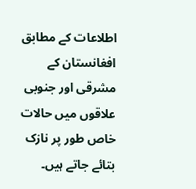اطلاعات کے مطابق افغانستان کے مشرقی اور جنوبی علاقوں میں حالات خاص طور پر نازک بتائے جاتے ہیں۔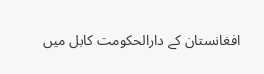افغانستان کے دارالحکومت کابل میں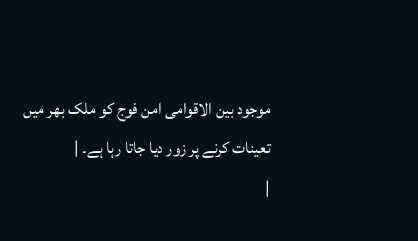موجود بین الاقوامی امن فوج کو ملک بھر میں تعینات کرنے پر زور دیا جاتا رہا ہے۔ |
|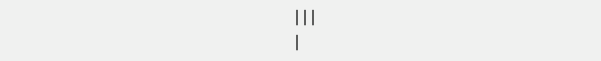|||
|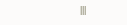|||